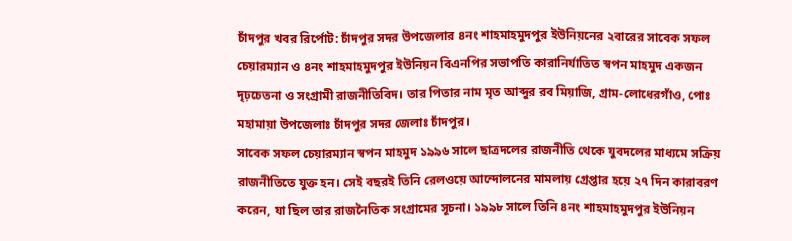চাঁদপুর খবর রির্পোট: চাঁদপুর সদর উপজেলার ৪নং শাহমাহমুদপুর ইউনিয়নের ২বারের সাবেক সফল চেয়ারম্যান ও ৪নং শাহমাহমুদপুর ইউনিয়ন বিএনপির সভাপতি কারানির্যাতিত স্বপন মাহমুদ একজন দৃঢ়চেতনা ও সংগ্রামী রাজনীতিবিদ। তার পিতার নাম মৃত আব্দুর রব মিয়াজি, গ্রাম-লোধেরগাঁও, পোঃ মহামায়া উপজেলাঃ চাঁদপুর সদর জেলাঃ চাঁদপুর।
সাবেক সফল চেয়ারম্যান স্বপন মাহমুদ ১৯৯৬ সালে ছাত্রদলের রাজনীতি থেকে যুবদলের মাধ্যমে সক্রিয় রাজনীতিতে যুক্ত হন। সেই বছরই তিনি রেলওয়ে আন্দোলনের মামলায় গ্রেপ্তার হয়ে ২৭ দিন কারাবরণ করেন, যা ছিল তার রাজনৈতিক সংগ্রামের সূচনা। ১৯৯৮ সালে তিনি ৪নং শাহমাহমুদপুর ইউনিয়ন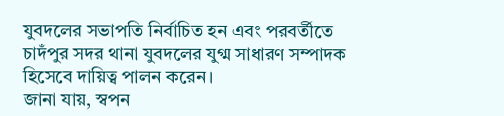যুবদলের সভাপতি নির্বাচিত হন এবং পরবর্তীতে চাদঁপুর সদর থানা যুবদলের যুগ্ম সাধারণ সম্পাদক হিসেবে দায়িত্ব পালন করেন।
জানা যায়, স্বপন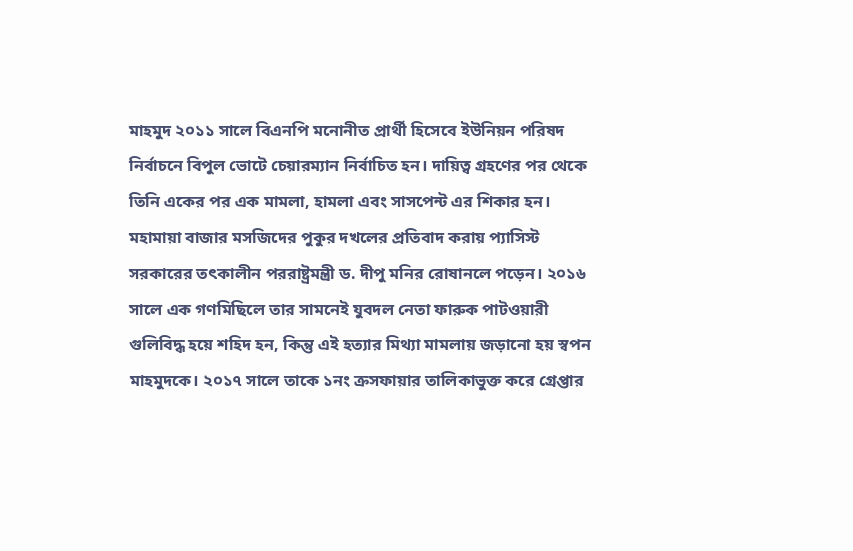মাহমুদ ২০১১ সালে বিএনপি মনোনীত প্রার্থী হিসেবে ইউনিয়ন পরিষদ নির্বাচনে বিপুল ভোটে চেয়ারম্যান নির্বাচিত হন। দায়িত্ব গ্রহণের পর থেকে তিনি একের পর এক মামলা, হামলা এবং সাসপেন্ট এর শিকার হন। মহামায়া বাজার মসজিদের পুকুর দখলের প্রতিবাদ করায় প্যাসিস্ট সরকারের তৎকালীন পররাষ্ট্রমন্ত্রী ড. দীপু মনির রোষানলে পড়েন। ২০১৬ সালে এক গণমিছিলে তার সামনেই যুবদল নেতা ফারুক পাটওয়ারী গুলিবিদ্ধ হয়ে শহিদ হন, কিন্তু এই হত্যার মিথ্যা মামলায় জড়ানো হয় স্বপন মাহমুদকে। ২০১৭ সালে তাকে ১নং ক্রসফায়ার তালিকাভুক্ত করে গ্রেপ্তার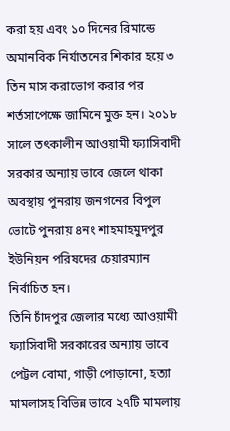করা হয় এবং ১০ দিনের রিমান্ডে অমানবিক নির্যাতনের শিকার হয়ে ৩ তিন মাস করাভোগ করার পর শর্তসাপেক্ষে জামিনে মুক্ত হন। ২০১৮ সালে তৎকালীন আওয়ামী ফ্যাসিবাদী সরকার অন্যায় ভাবে জেলে থাকা অবস্থায় পুনরায় জনগনের বিপুল ভোটে পুনরায় ৪নং শাহমাহমুদপুর ইউনিয়ন পরিষদের চেয়ারম্যান নির্বাচিত হন।
তিনি চাঁদপুর জেলার মধ্যে আওয়ামী ফ্যাসিবাদী সরকারের অন্যায় ভাবে পেট্টল বোমা, গাড়ী পোড়ানো, হত্যা মামলাসহ বিভিন্ন ভাবে ২৭টি মামলায়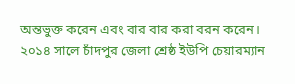অন্তভুক্ত করেন এবং বার বার করা বরন করেন। ২০১৪ সালে চাঁদপুর জেলা শ্রেষ্ঠ ইউপি চেয়ারম্যান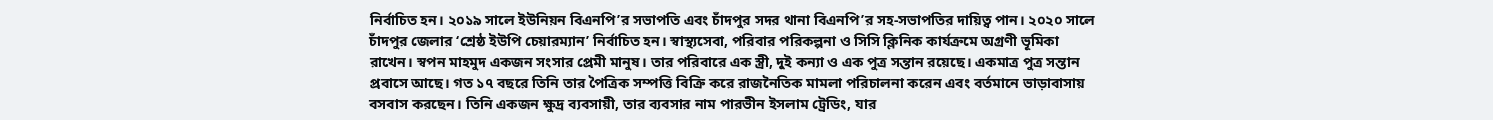নির্বাচিত হন। ২০১৯ সালে ইউনিয়ন বিএনপি’র সভাপতি এবং চাঁদপুর সদর থানা বিএনপি’র সহ-সভাপতির দায়িত্ব পান। ২০২০ সালে চাঁদপুর জেলার ‘শ্রেষ্ঠ ইউপি চেয়ারম্যান’ নির্বাচিত হন। স্বাস্থ্যসেবা, পরিবার পরিকল্পনা ও সিসি ক্লিনিক কার্যক্রমে অগ্রণী ভূমিকা রাখেন। স্বপন মাহমুদ একজন সংসার প্রেমী মানুষ। তার পরিবারে এক স্ত্রী, দুই কন্যা ও এক পুত্র সন্তান রয়েছে। একমাত্র পুত্র সন্তান প্রবাসে আছে। গত ১৭ বছরে তিনি তার পৈত্রিক সম্পত্তি বিক্রি করে রাজনৈতিক মামলা পরিচালনা করেন এবং বর্তমানে ভাড়াবাসায় বসবাস করছেন। তিনি একজন ক্ষুদ্র ব্যবসায়ী, তার ব্যবসার নাম পারভীন ইসলাম ট্রেডিং, যার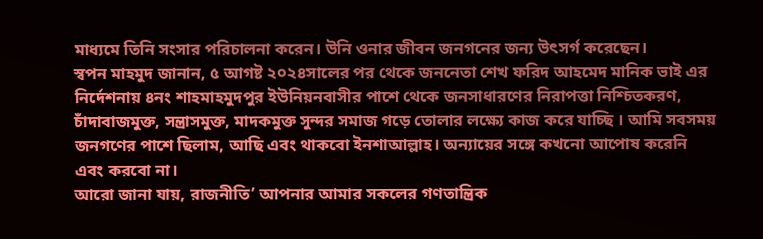মাধ্যমে তিনি সংসার পরিচালনা করেন। উনি ওনার জীবন জনগনের জন্য উৎসর্গ করেছেন।
স্বপন মাহমুদ জানান, ৫ আগষ্ট ২০২৪সালের পর থেকে জননেতা শেখ ফরিদ আহমেদ মানিক ভাই এর নির্দেশনায় ৪নং শাহমাহমুদপুর ইউনিয়নবাসীর পাশে থেকে জনসাধারণের নিরাপত্তা নিশ্চিতকরণ, চাঁদাবাজমুক্ত, সন্ত্রাসমুক্ত, মাদকমুক্ত সুন্দর সমাজ গড়ে তোলার লক্ষ্যে কাজ করে যাচ্ছি । আমি সবসময় জনগণের পাশে ছিলাম, আছি এবং থাকবো ইনশাআল্লাহ। অন্যায়ের সঙ্গে কখনো আপোষ করেনি এবং করবো না।
আরো জানা যায়, রাজনীতি’ আপনার আমার সকলের গণতান্ত্রিক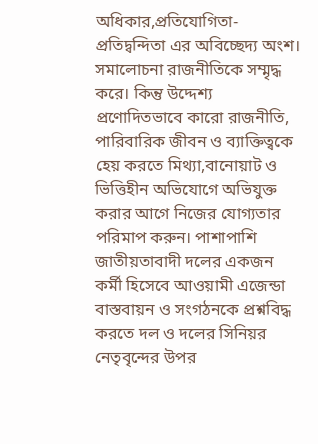অধিকার,প্রতিযোগিতা-প্রতিদ্বন্দিতা এর অবিচ্ছেদ্য অংশ। সমালোচনা রাজনীতিকে সম্মৃদ্ধ করে। কিন্তু উদ্দেশ্য প্রণোদিতভাবে কারো রাজনীতি, পারিবারিক জীবন ও ব্যাক্তিত্বকে হেয় করতে মিথ্যা,বানোয়াট ও ভিত্তিহীন অভিযোগে অভিযুক্ত করার আগে নিজের যোগ্যতার পরিমাপ করুন। পাশাপাশি জাতীয়তাবাদী দলের একজন কর্মী হিসেবে আওয়ামী এজেন্ডা বাস্তবায়ন ও সংগঠনকে প্রশ্নবিদ্ধ করতে দল ও দলের সিনিয়র নেতৃবৃন্দের উপর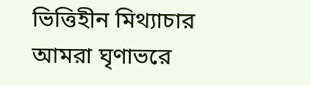ভিত্তিহীন মিথ্যাচার আমরা ঘৃণাভরে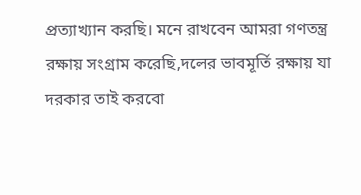প্রত্যাখ্যান করছি। মনে রাখবেন আমরা গণতন্ত্র রক্ষায় সংগ্রাম করেছি,দলের ভাবমূর্তি রক্ষায় যা দরকার তাই করবো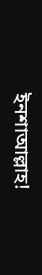ইনশাআল্লাহ!